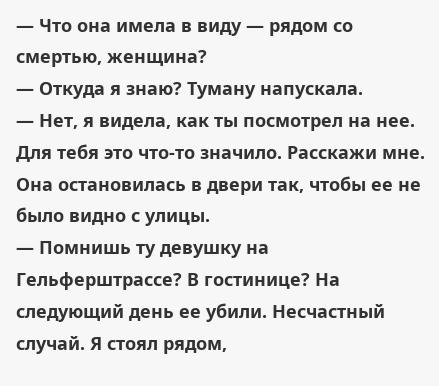— Что она имела в виду — рядом со смертью, женщина?
— Откуда я знаю? Туману напускала.
— Нет, я видела, как ты посмотрел на нее. Для тебя это что-то значило. Расскажи мне.
Она остановилась в двери так, чтобы ее не было видно с улицы.
— Помнишь ту девушку на Гельферштрассе? В гостинице? На следующий день ее убили. Несчастный случай. Я стоял рядом,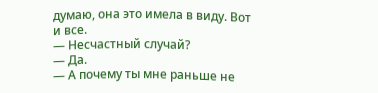думаю, она это имела в виду. Вот и все.
— Несчастный случай?
— Да.
— А почему ты мне раньше не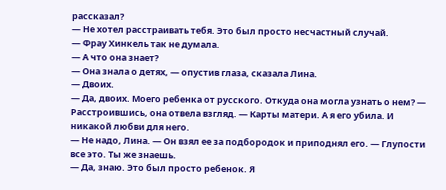рассказал?
— Не хотел расстраивать тебя. Это был просто несчастный случай.
— Фрау Хинкель так не думала.
— А что она знает?
— Она знала о детях, — опустив глаза, сказала Лина.
— Двоих.
— Да, двоих. Моего ребенка от русского. Откуда она могла узнать о нем? — Расстроившись, она отвела взгляд. — Карты матери. А я его убила. И никакой любви для него.
— Не надо, Лина. — Он взял ее за подбородок и приподнял его. — Глупости все это. Ты же знаешь.
— Да, знаю. Это был просто ребенок. Я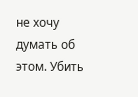не хочу думать об этом. Убить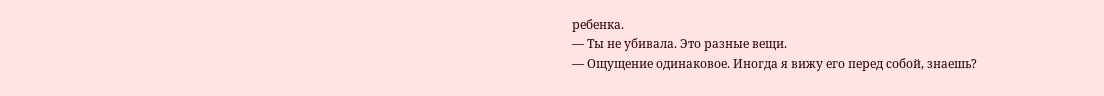ребенка.
— Ты не убивала. Это разные вещи.
— Ощущение одинаковое. Иногда я вижу его перед собой, знаешь?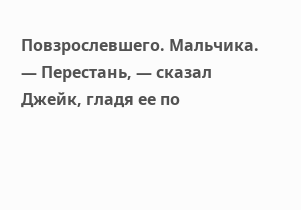Повзрослевшего. Мальчика.
— Перестань, — сказал Джейк, гладя ее по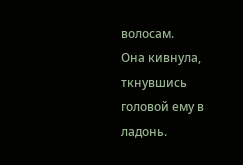волосам.
Она кивнула, ткнувшись головой ему в ладонь.